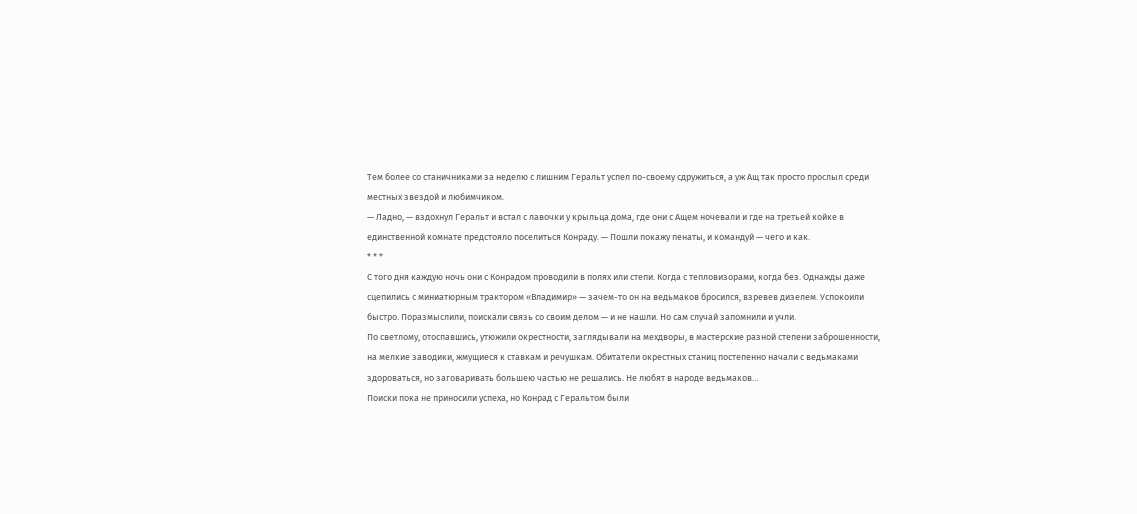Тем более со станичниками за неделю с лишним Геральт успел по-своему сдружиться, а уж Ащ так просто прослыл среди местных звездой и любимчиком.
— Ладно, — вздохнул Геральт и встал с лавочки у крыльца дома, где они с Ащем ночевали и где на третьей койке в единственной комнате предстояло поселиться Конраду. — Пошли покажу пенаты, и командуй — чего и как.
* * *
С того дня каждую ночь они с Конрадом проводили в полях или степи. Когда с тепловизорами, когда без. Однажды даже сцепились с миниатюрным трактором «Владимир» — зачем-то он на ведьмаков бросился, взревев дизелем. Успокоили быстро. Поразмыслили, поискали связь со своим делом — и не нашли. Но сам случай запомнили и учли.
По светлому, отоспавшись, утюжили окрестности, заглядывали на мехдворы, в мастерские разной степени заброшенности, на мелкие заводики, жмущиеся к ставкам и речушкам. Обитатели окрестных станиц постепенно начали с ведьмаками здороваться, но заговаривать большею частью не решались. Не любят в народе ведьмаков…
Поиски пока не приносили успеха, но Конрад с Геральтом были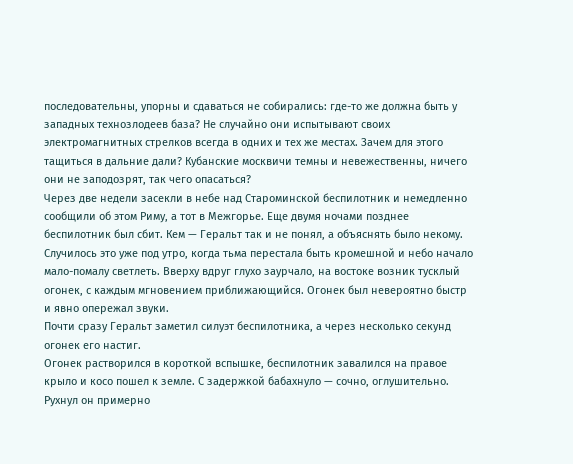последовательны, упорны и сдаваться не собирались: где-то же должна быть у западных технозлодеев база? Не случайно они испытывают своих электромагнитных стрелков всегда в одних и тех же местах. Зачем для этого тащиться в дальние дали? Кубанские москвичи темны и невежественны, ничего они не заподозрят, так чего опасаться?
Через две недели засекли в небе над Староминской беспилотник и немедленно сообщили об этом Риму, а тот в Межгорье. Еще двумя ночами позднее беспилотник был сбит. Кем — Геральт так и не понял, а объяснять было некому. Случилось это уже под утро, когда тьма перестала быть кромешной и небо начало мало-помалу светлеть. Вверху вдруг глухо заурчало, на востоке возник тусклый огонек, с каждым мгновением приближающийся. Огонек был невероятно быстр и явно опережал звуки.
Почти сразу Геральт заметил силуэт беспилотника, а через несколько секунд огонек его настиг.
Огонек растворился в короткой вспышке, беспилотник завалился на правое крыло и косо пошел к земле. С задержкой бабахнуло — сочно, оглушительно. Рухнул он примерно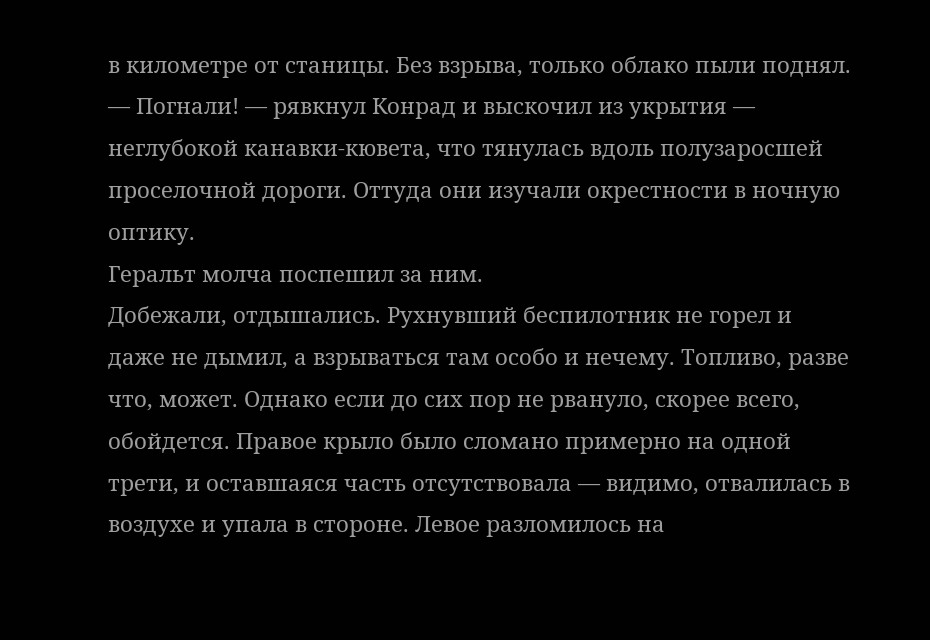в километре от станицы. Без взрыва, только облако пыли поднял.
— Погнали! — рявкнул Конрад и выскочил из укрытия — неглубокой канавки-кювета, что тянулась вдоль полузаросшей проселочной дороги. Оттуда они изучали окрестности в ночную оптику.
Геральт молча поспешил за ним.
Добежали, отдышались. Рухнувший беспилотник не горел и даже не дымил, а взрываться там особо и нечему. Топливо, разве что, может. Однако если до сих пор не рвануло, скорее всего, обойдется. Правое крыло было сломано примерно на одной трети, и оставшаяся часть отсутствовала — видимо, отвалилась в воздухе и упала в стороне. Левое разломилось на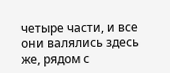четыре части, и все они валялись здесь же, рядом с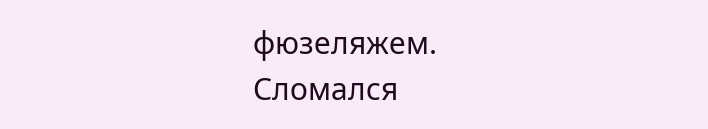фюзеляжем. Сломался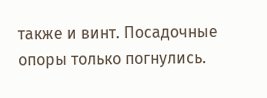также и винт. Посадочные опоры только погнулись.